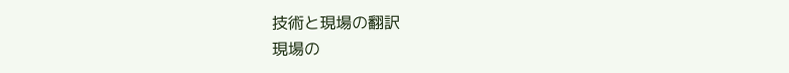技術と現場の翻訳
現場の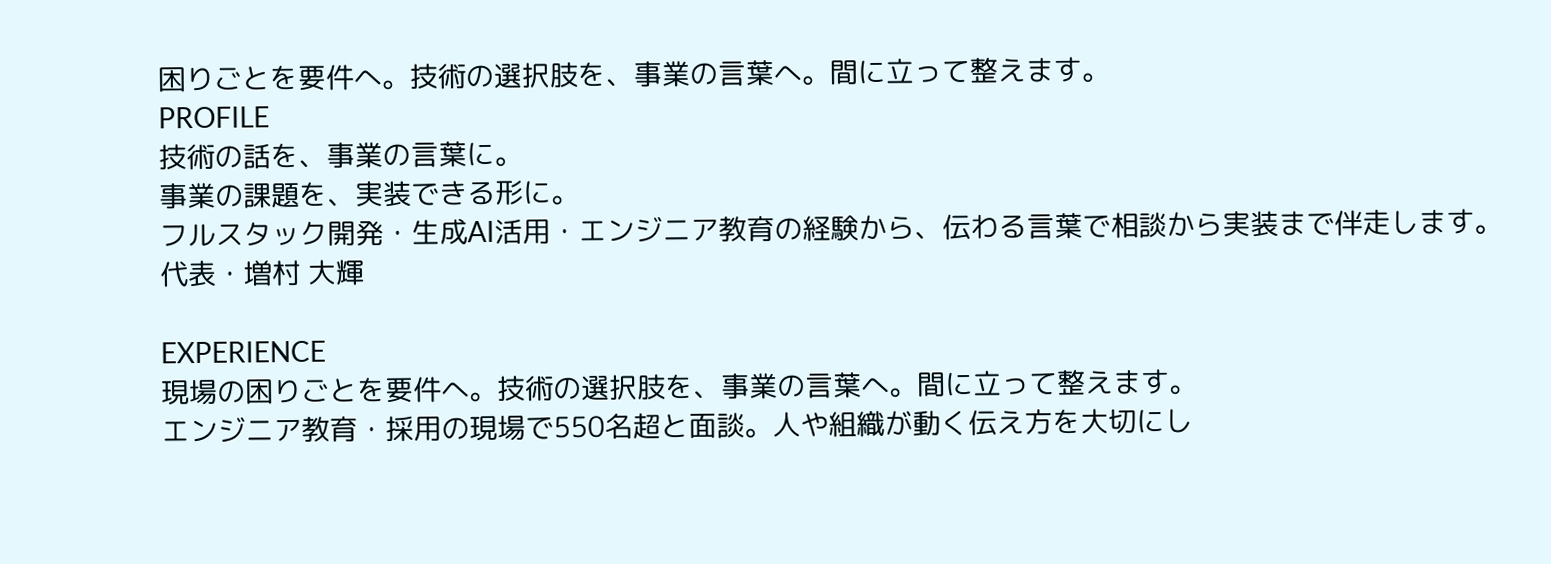困りごとを要件へ。技術の選択肢を、事業の言葉へ。間に立って整えます。
PROFILE
技術の話を、事業の言葉に。
事業の課題を、実装できる形に。
フルスタック開発・生成AI活用・エンジニア教育の経験から、伝わる言葉で相談から実装まで伴走します。
代表・増村 大輝

EXPERIENCE
現場の困りごとを要件へ。技術の選択肢を、事業の言葉へ。間に立って整えます。
エンジニア教育・採用の現場で550名超と面談。人や組織が動く伝え方を大切にし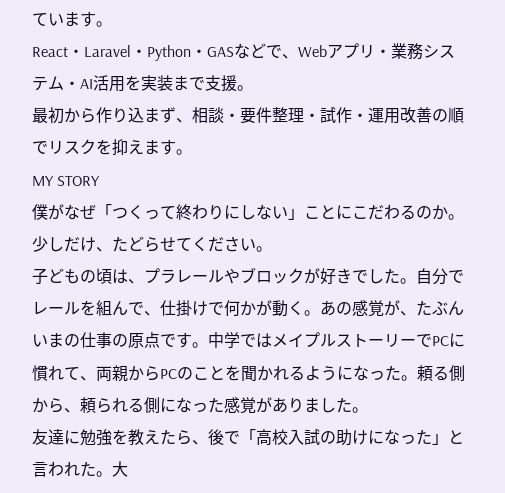ています。
React・Laravel・Python・GASなどで、Webアプリ・業務システム・AI活用を実装まで支援。
最初から作り込まず、相談・要件整理・試作・運用改善の順でリスクを抑えます。
MY STORY
僕がなぜ「つくって終わりにしない」ことにこだわるのか。少しだけ、たどらせてください。
子どもの頃は、プラレールやブロックが好きでした。自分でレールを組んで、仕掛けで何かが動く。あの感覚が、たぶんいまの仕事の原点です。中学ではメイプルストーリーでPCに慣れて、両親からPCのことを聞かれるようになった。頼る側から、頼られる側になった感覚がありました。
友達に勉強を教えたら、後で「高校入試の助けになった」と言われた。大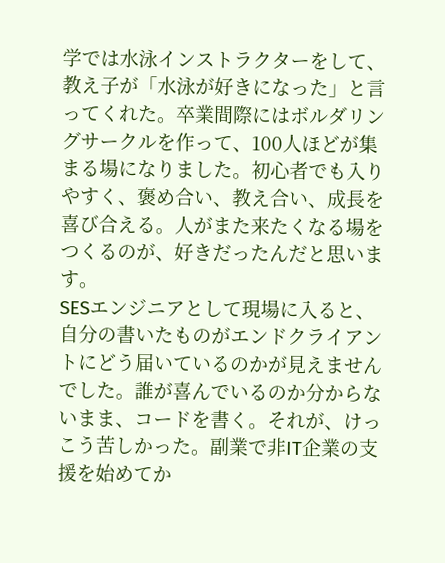学では水泳インストラクターをして、教え子が「水泳が好きになった」と言ってくれた。卒業間際にはボルダリングサークルを作って、100人ほどが集まる場になりました。初心者でも入りやすく、褒め合い、教え合い、成長を喜び合える。人がまた来たくなる場をつくるのが、好きだったんだと思います。
SESエンジニアとして現場に入ると、自分の書いたものがエンドクライアントにどう届いているのかが見えませんでした。誰が喜んでいるのか分からないまま、コードを書く。それが、けっこう苦しかった。副業で非IT企業の支援を始めてか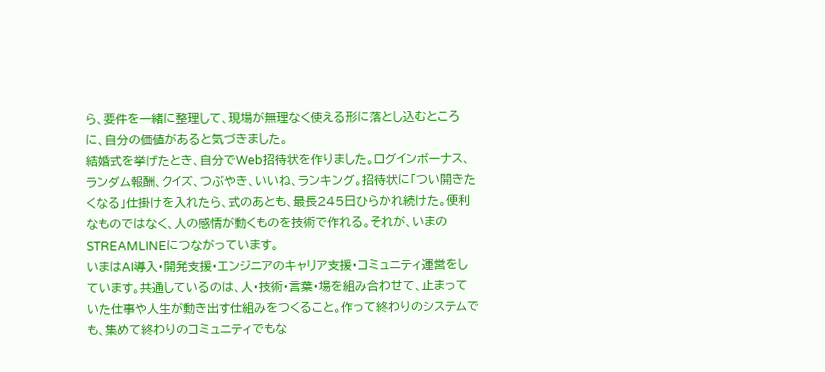ら、要件を一緒に整理して、現場が無理なく使える形に落とし込むところに、自分の価値があると気づきました。
結婚式を挙げたとき、自分でWeb招待状を作りました。ログインボーナス、ランダム報酬、クイズ、つぶやき、いいね、ランキング。招待状に「つい開きたくなる」仕掛けを入れたら、式のあとも、最長245日ひらかれ続けた。便利なものではなく、人の感情が動くものを技術で作れる。それが、いまのSTREAMLINEにつながっています。
いまはAI導入・開発支援・エンジニアのキャリア支援・コミュニティ運営をしています。共通しているのは、人・技術・言葉・場を組み合わせて、止まっていた仕事や人生が動き出す仕組みをつくること。作って終わりのシステムでも、集めて終わりのコミュニティでもな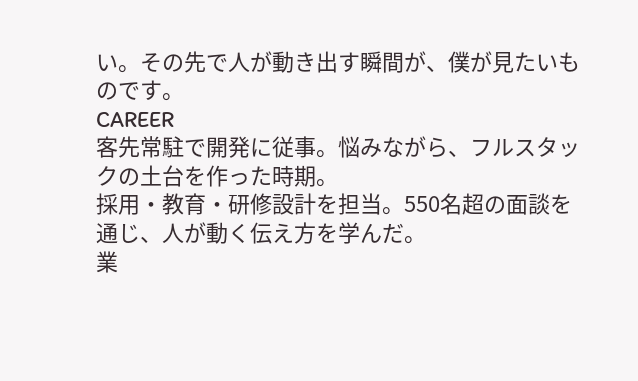い。その先で人が動き出す瞬間が、僕が見たいものです。
CAREER
客先常駐で開発に従事。悩みながら、フルスタックの土台を作った時期。
採用・教育・研修設計を担当。550名超の面談を通じ、人が動く伝え方を学んだ。
業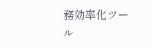務効率化ツール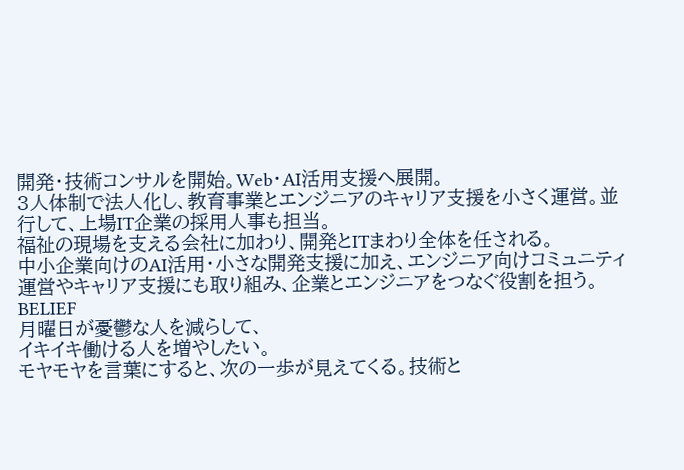開発・技術コンサルを開始。Web・AI活用支援へ展開。
3人体制で法人化し、教育事業とエンジニアのキャリア支援を小さく運営。並行して、上場IT企業の採用人事も担当。
福祉の現場を支える会社に加わり、開発とITまわり全体を任される。
中小企業向けのAI活用・小さな開発支援に加え、エンジニア向けコミュニティ運営やキャリア支援にも取り組み、企業とエンジニアをつなぐ役割を担う。
BELIEF
月曜日が憂鬱な人を減らして、
イキイキ働ける人を増やしたい。
モヤモヤを言葉にすると、次の一歩が見えてくる。技術と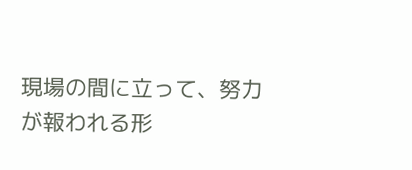現場の間に立って、努力が報われる形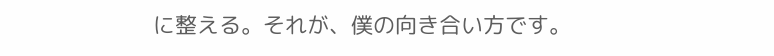に整える。それが、僕の向き合い方です。